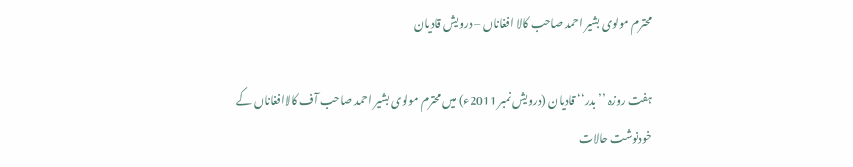محترم مولوی بشیر احمد صاحب کالا افغاناں – درویش قادیان

ہفت روزہ ’’بدر‘‘ قادیان (درویش نمبر 2011ء) میں محترم مولوی بشیر احمد صاحب آف کالاافغاناں کے خودنوشت حالات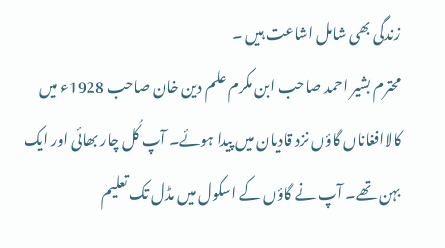زندگی بھی شامل اشاعت ہیں ۔
محترم بشیر احمد صاحب ابن مکرم علم دین خان صاحب 1928ء میں کالاافغاناں گاؤں نزد قادیان میں پیدا ہوئے۔ آپ کُل چار بھائی اور ایک بہن تھے۔ آپ نے گاؤں کے اسکول میں مڈل تک تعلیم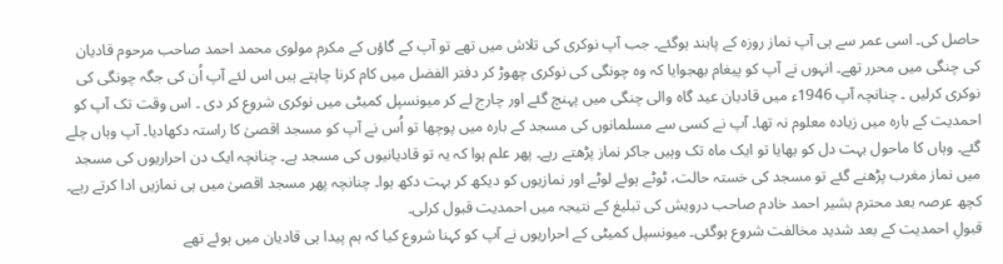حاصل کی۔ اسی عمر سے ہی آپ نماز روزہ کے پابند ہوگئے۔ جب آپ نوکری کی تلاش میں تھے تو آپ کے گاؤں کے مکرم مولوی محمد احمد صاحب مرحوم قادیان کی چنگی میں محرر تھے۔ انہوں نے آپ کو پیغام بھجوایا کہ وہ چونگی کی نوکری چھوڑ کر دفتر الفضل میں کام کرنا چاہتے ہیں اس لئے آپ اُن کی جگہ چونگی کی نوکری کرلیں ۔ چنانچہ آپ 1946ء میں قادیان عید گاہ والی چنگی میں پہنچ گئے اور چارج لے کر میونسپل کمیٹی میں نوکری شروع کر دی ۔ اس وقت تک آپ کو احمدیت کے بارہ میں زیادہ معلوم نہ تھا۔ آپ نے کسی سے مسلمانوں کی مسجد کے بارہ میں پوچھا تو اُس نے آپ کو مسجد اقصیٰ کا راستہ دکھادیا۔ آپ وہاں چلے گئے۔ وہاں کا ماحول بہت دل کو بھایا تو ایک ماہ تک وہیں جاکر نماز پڑھتے رہے۔ پھر علم ہوا کہ یہ تو قادیانیوں کی مسجد ہے۔ چنانچہ ایک دن احراریوں کی مسجد میں نماز مغرب پڑھنے گئے تو مسجد کی خستہ حالت، ٹوٹے ہوئے لوٹے اور نمازیوں کو دیکھ کر بہت دکھ ہوا۔ چنانچہ پھر مسجد اقصیٰ میں ہی نمازیں ادا کرتے رہے۔ کچھ عرصہ بعد محترم بشیر احمد خادم صاحب درویش کی تبلیغ کے نتیجہ میں احمدیت قبول کرلی۔
قبولِ احمدیت کے بعد شدید مخالفت شروع ہوگئی۔ میونسپل کمیٹی کے احراریوں نے آپ کو کہنا شروع کیا کہ ہم پیدا ہی قادیان میں ہوئے تھے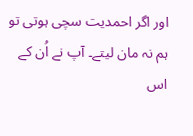اور اگر احمدیت سچی ہوتی تو ہم نہ مان لیتے۔ آپ نے اُن کے اس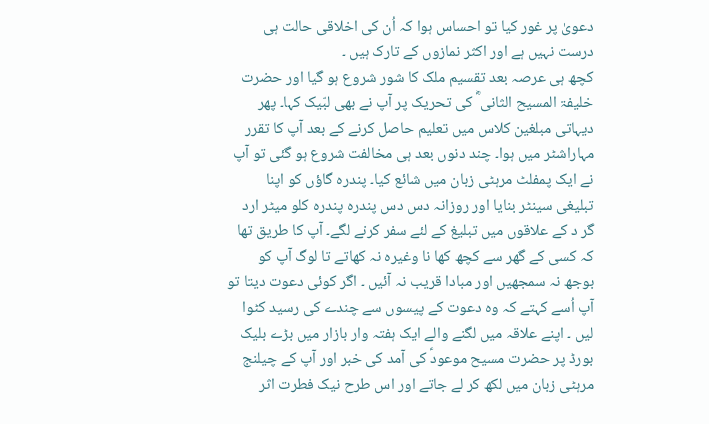دعویٰ پر غور کیا تو احساس ہوا کہ اُن کی اخلاقی حالت ہی درست نہیں ہے اور اکثر نمازوں کے تارک ہیں ۔
کچھ ہی عرصہ بعد تقسیم ملک کا شور شروع ہو گیا اور حضرت خلیفۃ المسیح الثانی ؓ کی تحریک پر آپ نے بھی لبّیک کہا۔ پھر دیہاتی مبلغین کلاس میں تعلیم حاصل کرنے کے بعد آپ کا تقرر مہاراشٹر میں ہوا۔ چند دنوں بعد ہی مخالفت شروع ہو گئی تو آپ نے ایک پمفلٹ مرہٹی زبان میں شائع کیا۔ پندرہ گاؤں کو اپنا تبلیغی سینٹر بنایا اور روزانہ دس دس پندرہ پندرہ کلو میٹر ارد گر د کے علاقوں میں تبلیغ کے لئے سفر کرنے لگے۔ آپ کا طریق تھا کہ کسی کے گھر سے کچھ کھا نا وغیرہ نہ کھاتے تا لوگ آپ کو بوجھ نہ سمجھیں اور مبادا قریب نہ آئیں ۔ اگر کوئی دعوت دیتا تو آپ اُسے کہتے کہ وہ دعوت کے پیسوں سے چندے کی رسید کٹوا لیں ۔ اپنے علاقہ میں لگنے والے ایک ہفتہ وار بازار میں بڑے بلیک بورڈ پر حضرت مسیح موعودؑ کی آمد کی خبر اور آپ کے چیلنج مرہٹی زبان میں لکھ کر لے جاتے اور اس طرح نیک فطرت اثر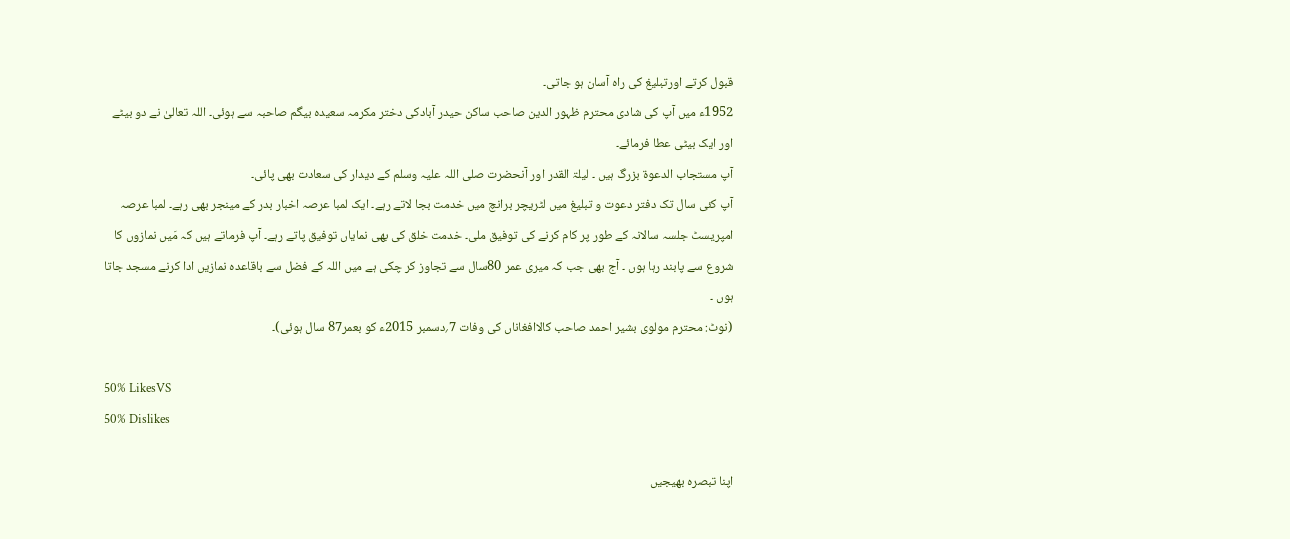قبول کرتے اورتبلیغ کی راہ آسان ہو جاتی۔
1952ء میں آپ کی شادی محترم ظہور الدین صاحب ساکن حیدر آبادکی دختر مکرمہ سعیدہ بیگم صاحبہ سے ہوئی۔ اللہ تعالیٰ نے دو بیٹے اور ایک بیٹی عطا فرمائے۔
آپ مستجاب الدعوۃ بزرگ ہیں ۔ لیلۃ القدر اور آنحضرت صلی اللہ علیہ وسلم کے دیدار کی سعادت بھی پائی۔
آپ کئی سال تک دفتر دعوت و تبلیغ میں لٹریچر برانچ میں خدمت بجا لاتے رہے۔ ایک لمبا عرصہ اخبار بدر کے مینجر بھی رہے۔ لمبا عرصہ امپریسٹ جلسہ سالانہ کے طور پر کام کرنے کی توفیق ملی۔ خدمت خلق کی بھی نمایاں توفیق پاتے رہے۔ آپ فرماتے ہیں کہ مَیں نمازوں کا شروع سے پابند رہا ہوں ۔ آج بھی جب کہ میری عمر 80سال سے تجاوز کر چکی ہے میں اللہ کے فضل سے باقاعدہ نمازیں ادا کرنے مسجد جاتا ہوں ۔
(نوٹ: محترم مولوی بشیر احمد صاحب کالاافغاناں کی وفات 7؍دسمبر 2015ء کو بعمر87 سال ہوئی)۔

50% LikesVS
50% Dislikes

اپنا تبصرہ بھیجیں